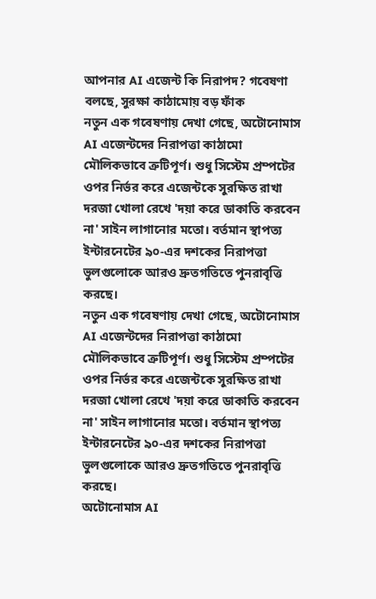আপনার AI এজেন্ট কি নিরাপদ? গবেষণা বলছে, সুরক্ষা কাঠামোয় বড় ফাঁক
নতুন এক গবেষণায় দেখা গেছে, অটোনোমাস AI এজেন্টদের নিরাপত্তা কাঠামো মৌলিকভাবে ত্রুটিপূর্ণ। শুধু সিস্টেম প্রম্পটের ওপর নির্ভর করে এজেন্টকে সুরক্ষিত রাখা দরজা খোলা রেখে 'দয়া করে ডাকাতি করবেন না' সাইন লাগানোর মতো। বর্তমান স্থাপত্য ইন্টারনেটের ৯০-এর দশকের নিরাপত্তা ভুলগুলোকে আরও দ্রুতগতিতে পুনরাবৃত্তি করছে।
নতুন এক গবেষণায় দেখা গেছে, অটোনোমাস AI এজেন্টদের নিরাপত্তা কাঠামো মৌলিকভাবে ত্রুটিপূর্ণ। শুধু সিস্টেম প্রম্পটের ওপর নির্ভর করে এজেন্টকে সুরক্ষিত রাখা দরজা খোলা রেখে 'দয়া করে ডাকাতি করবেন না' সাইন লাগানোর মতো। বর্তমান স্থাপত্য ইন্টারনেটের ৯০-এর দশকের নিরাপত্তা ভুলগুলোকে আরও দ্রুতগতিতে পুনরাবৃত্তি করছে।
অটোনোমাস AI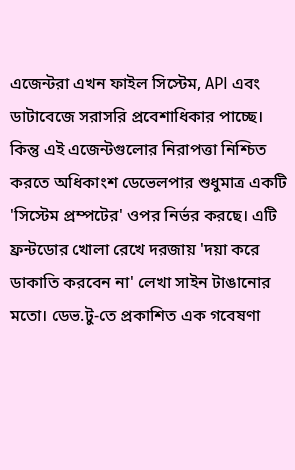এজেন্টরা এখন ফাইল সিস্টেম, API এবং ডাটাবেজে সরাসরি প্রবেশাধিকার পাচ্ছে। কিন্তু এই এজেন্টগুলোর নিরাপত্তা নিশ্চিত করতে অধিকাংশ ডেভেলপার শুধুমাত্র একটি 'সিস্টেম প্রম্পটের' ওপর নির্ভর করছে। এটি ফ্রন্টডোর খোলা রেখে দরজায় 'দয়া করে ডাকাতি করবেন না' লেখা সাইন টাঙানোর মতো। ডেভ.টু-তে প্রকাশিত এক গবেষণা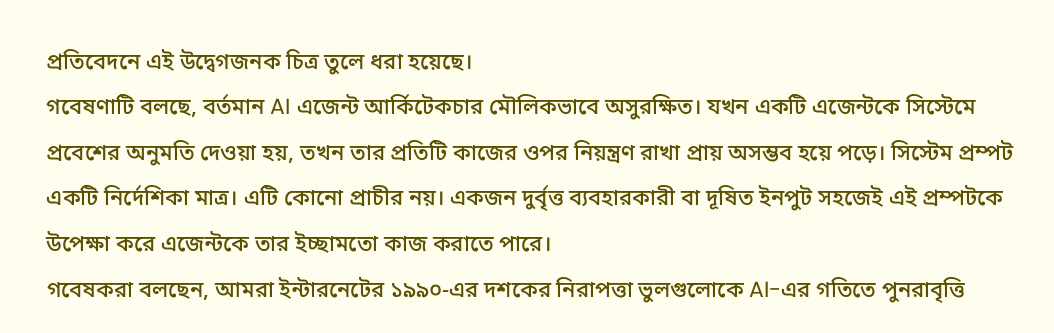প্রতিবেদনে এই উদ্বেগজনক চিত্র তুলে ধরা হয়েছে।
গবেষণাটি বলছে, বর্তমান AI এজেন্ট আর্কিটেকচার মৌলিকভাবে অসুরক্ষিত। যখন একটি এজেন্টকে সিস্টেমে প্রবেশের অনুমতি দেওয়া হয়, তখন তার প্রতিটি কাজের ওপর নিয়ন্ত্রণ রাখা প্রায় অসম্ভব হয়ে পড়ে। সিস্টেম প্রম্পট একটি নির্দেশিকা মাত্র। এটি কোনো প্রাচীর নয়। একজন দুর্বৃত্ত ব্যবহারকারী বা দূষিত ইনপুট সহজেই এই প্রম্পটকে উপেক্ষা করে এজেন্টকে তার ইচ্ছামতো কাজ করাতে পারে।
গবেষকরা বলছেন, আমরা ইন্টারনেটের ১৯৯০-এর দশকের নিরাপত্তা ভুলগুলোকে AI-এর গতিতে পুনরাবৃত্তি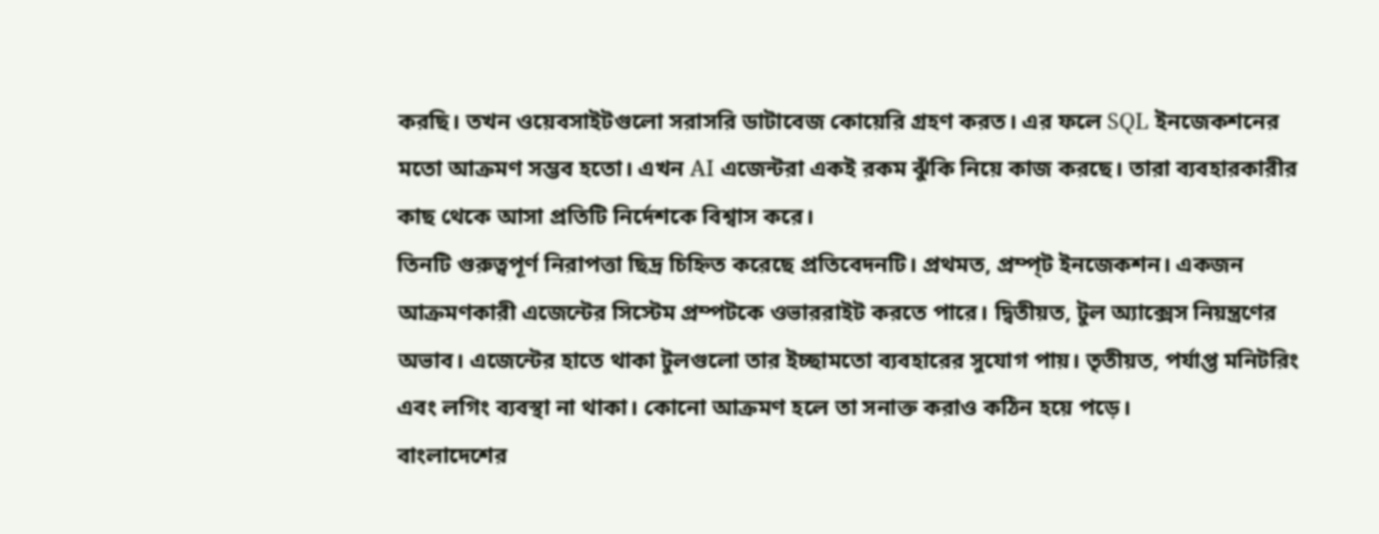করছি। তখন ওয়েবসাইটগুলো সরাসরি ডাটাবেজ কোয়েরি গ্রহণ করত। এর ফলে SQL ইনজেকশনের মতো আক্রমণ সম্ভব হতো। এখন AI এজেন্টরা একই রকম ঝুঁকি নিয়ে কাজ করছে। তারা ব্যবহারকারীর কাছ থেকে আসা প্রতিটি নির্দেশকে বিশ্বাস করে।
তিনটি গুরুত্বপূর্ণ নিরাপত্তা ছিদ্র চিহ্নিত করেছে প্রতিবেদনটি। প্রথমত, প্রম্প্ট ইনজেকশন। একজন আক্রমণকারী এজেন্টের সিস্টেম প্রম্পটকে ওভাররাইট করতে পারে। দ্বিতীয়ত, টুল অ্যাক্সেস নিয়ন্ত্রণের অভাব। এজেন্টের হাতে থাকা টুলগুলো তার ইচ্ছামতো ব্যবহারের সুযোগ পায়। তৃতীয়ত, পর্যাপ্ত মনিটরিং এবং লগিং ব্যবস্থা না থাকা। কোনো আক্রমণ হলে তা সনাক্ত করাও কঠিন হয়ে পড়ে।
বাংলাদেশের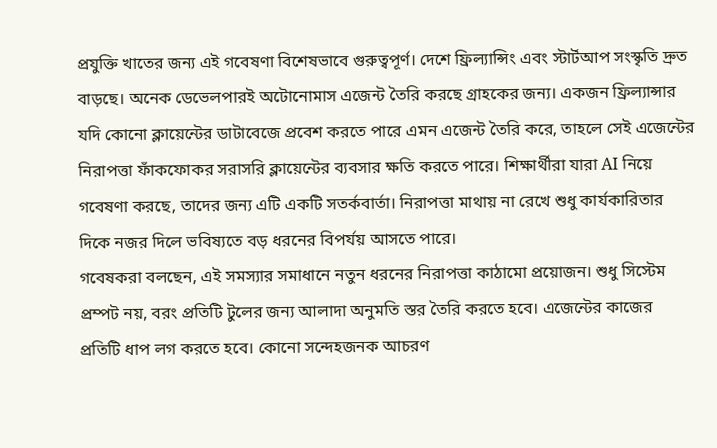প্রযুক্তি খাতের জন্য এই গবেষণা বিশেষভাবে গুরুত্বপূর্ণ। দেশে ফ্রিল্যান্সিং এবং স্টার্টআপ সংস্কৃতি দ্রুত বাড়ছে। অনেক ডেভেলপারই অটোনোমাস এজেন্ট তৈরি করছে গ্রাহকের জন্য। একজন ফ্রিল্যান্সার যদি কোনো ক্লায়েন্টের ডাটাবেজে প্রবেশ করতে পারে এমন এজেন্ট তৈরি করে, তাহলে সেই এজেন্টের নিরাপত্তা ফাঁকফোকর সরাসরি ক্লায়েন্টের ব্যবসার ক্ষতি করতে পারে। শিক্ষার্থীরা যারা AI নিয়ে গবেষণা করছে, তাদের জন্য এটি একটি সতর্কবার্তা। নিরাপত্তা মাথায় না রেখে শুধু কার্যকারিতার দিকে নজর দিলে ভবিষ্যতে বড় ধরনের বিপর্যয় আসতে পারে।
গবেষকরা বলছেন, এই সমস্যার সমাধানে নতুন ধরনের নিরাপত্তা কাঠামো প্রয়োজন। শুধু সিস্টেম প্রম্পট নয়, বরং প্রতিটি টুলের জন্য আলাদা অনুমতি স্তর তৈরি করতে হবে। এজেন্টের কাজের প্রতিটি ধাপ লগ করতে হবে। কোনো সন্দেহজনক আচরণ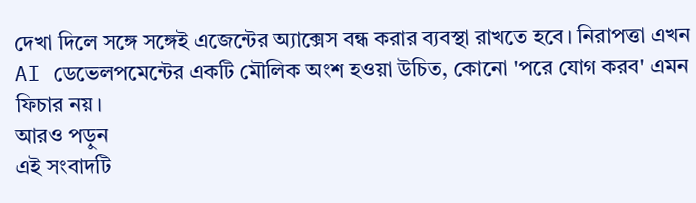দেখা দিলে সঙ্গে সঙ্গেই এজেন্টের অ্যাক্সেস বন্ধ করার ব্যবস্থা রাখতে হবে। নিরাপত্তা এখন AI ডেভেলপমেন্টের একটি মৌলিক অংশ হওয়া উচিত, কোনো 'পরে যোগ করব' এমন ফিচার নয়।
আরও পড়ুন
এই সংবাদটি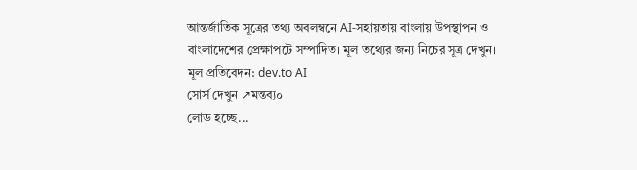আন্তর্জাতিক সূত্রের তথ্য অবলম্বনে AI-সহায়তায় বাংলায় উপস্থাপন ও বাংলাদেশের প্রেক্ষাপটে সম্পাদিত। মূল তথ্যের জন্য নিচের সূত্র দেখুন।
মূল প্রতিবেদন: dev.to AI
সোর্স দেখুন ↗মন্তব্য০
লোড হচ্ছে...